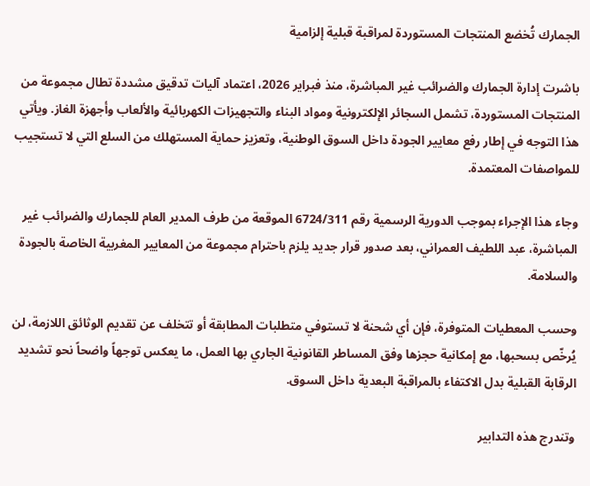الجمارك تُخضع المنتجات المستوردة لمراقبة قبلية إلزامية

باشرت إدارة الجمارك والضرائب غير المباشرة، منذ فبراير 2026، اعتماد آليات تدقيق مشددة تطال مجموعة من المنتجات المستوردة، تشمل السجائر الإلكترونية ومواد البناء والتجهيزات الكهربائية والألعاب وأجهزة الغاز. ويأتي هذا التوجه في إطار رفع معايير الجودة داخل السوق الوطنية، وتعزيز حماية المستهلك من السلع التي لا تستجيب للمواصفات المعتمدة.

وجاء هذا الإجراء بموجب الدورية الرسمية رقم 6724/311 الموقعة من طرف المدير العام للجمارك والضرائب غير المباشرة، عبد اللطيف العمراني، بعد صدور قرار جديد يلزم باحترام مجموعة من المعايير المغربية الخاصة بالجودة والسلامة.

وحسب المعطيات المتوفرة، فإن أي شحنة لا تستوفي متطلبات المطابقة أو تتخلف عن تقديم الوثائق اللازمة، لن يُرخّص بسحبها، مع إمكانية حجزها وفق المساطر القانونية الجاري بها العمل، ما يعكس توجهاً واضحاً نحو تشديد الرقابة القبلية بدل الاكتفاء بالمراقبة البعدية داخل السوق.

وتندرج هذه التدابير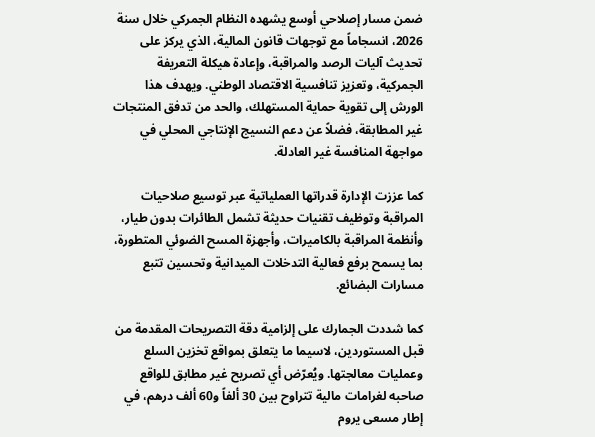ضمن مسار إصلاحي أوسع يشهده النظام الجمركي خلال سنة 2026، انسجاماً مع توجهات قانون المالية، الذي يركز على تحديث آليات الرصد والمراقبة، وإعادة هيكلة التعريفة الجمركية، وتعزيز تنافسية الاقتصاد الوطني. ويهدف هذا الورش إلى تقوية حماية المستهلك، والحد من تدفق المنتجات غير المطابقة، فضلاً عن دعم النسيج الإنتاجي المحلي في مواجهة المنافسة غير العادلة.

كما عززت الإدارة قدراتها العملياتية عبر توسيع صلاحيات المراقبة وتوظيف تقنيات حديثة تشمل الطائرات بدون طيار، وأنظمة المراقبة بالكاميرات، وأجهزة المسح الضوئي المتطورة، بما يسمح برفع فعالية التدخلات الميدانية وتحسين تتبع مسارات البضائع.

كما شددت الجمارك على إلزامية دقة التصريحات المقدمة من قبل المستوردين، لاسيما ما يتعلق بمواقع تخزين السلع وعمليات معالجتها. ويُعرّض أي تصريح غير مطابق للواقع صاحبه لغرامات مالية تتراوح بين 30 ألفاً و60 ألف درهم، في إطار مسعى يروم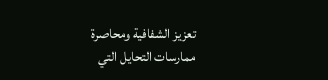تعزيز الشفافية ومحاصرة ممارسات التحايل التي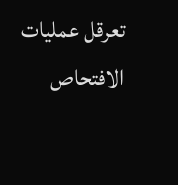تعرقل عمليات الافتحاص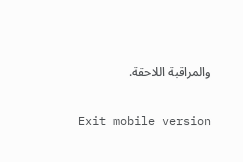والمراقبة اللاحقة.

Exit mobile version